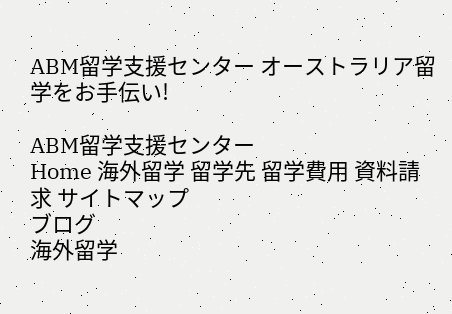ABM留学支援センター オーストラリア留学をお手伝い!

ABM留学支援センター
Home 海外留学 留学先 留学費用 資料請求 サイトマップ
ブログ
海外留学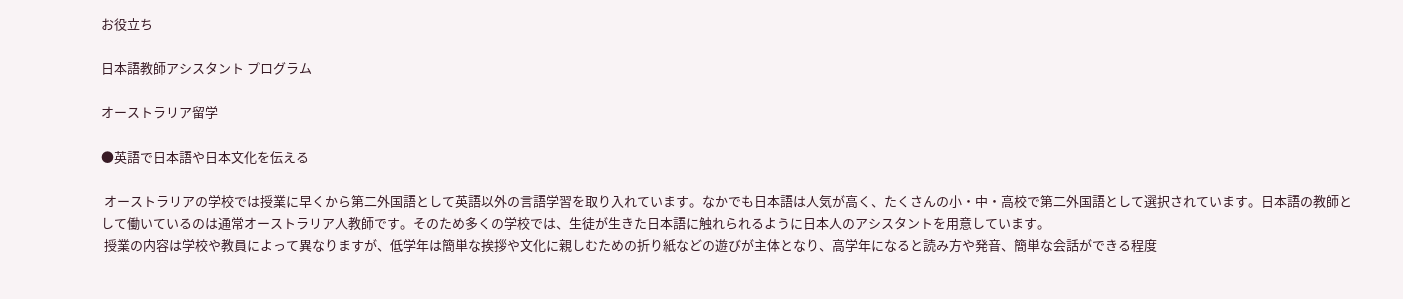お役立ち

日本語教師アシスタント プログラム

オーストラリア留学

●英語で日本語や日本文化を伝える

 オーストラリアの学校では授業に早くから第二外国語として英語以外の言語学習を取り入れています。なかでも日本語は人気が高く、たくさんの小・中・高校で第二外国語として選択されています。日本語の教師として働いているのは通常オーストラリア人教師です。そのため多くの学校では、生徒が生きた日本語に触れられるように日本人のアシスタントを用意しています。
 授業の内容は学校や教員によって異なりますが、低学年は簡単な挨拶や文化に親しむための折り紙などの遊びが主体となり、高学年になると読み方や発音、簡単な会話ができる程度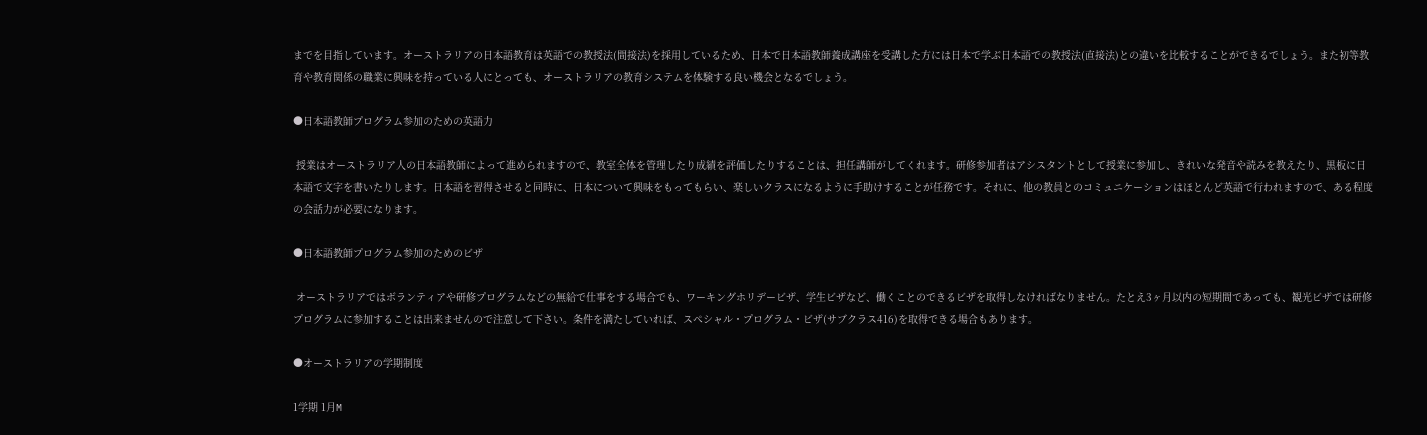までを目指しています。オーストラリアの日本語教育は英語での教授法(間接法)を採用しているため、日本で日本語教師養成講座を受講した方には日本で学ぶ日本語での教授法(直接法)との違いを比較することができるでしょう。また初等教育や教育関係の職業に興味を持っている人にとっても、オーストラリアの教育システムを体験する良い機会となるでしょう。

●日本語教師プログラム参加のための英語力

 授業はオーストラリア人の日本語教師によって進められますので、教室全体を管理したり成績を評価したりすることは、担任講師がしてくれます。研修参加者はアシスタントとして授業に参加し、きれいな発音や読みを教えたり、黒板に日本語で文字を書いたりします。日本語を習得させると同時に、日本について興味をもってもらい、楽しいクラスになるように手助けすることが任務です。それに、他の教員とのコミュニケーションはほとんど英語で行われますので、ある程度の会話力が必要になります。

●日本語教師プログラム参加のためのビザ

 オーストラリアではボランティアや研修プログラムなどの無給で仕事をする場合でも、ワーキングホリデービザ、学生ビザなど、働くことのできるビザを取得しなければなりません。たとえ3ヶ月以内の短期間であっても、観光ビザでは研修プログラムに参加することは出来ませんので注意して下さい。条件を満たしていれば、スペシャル・プログラム・ビザ(サブクラス416)を取得できる場合もあります。

●オーストラリアの学期制度

1学期 1月M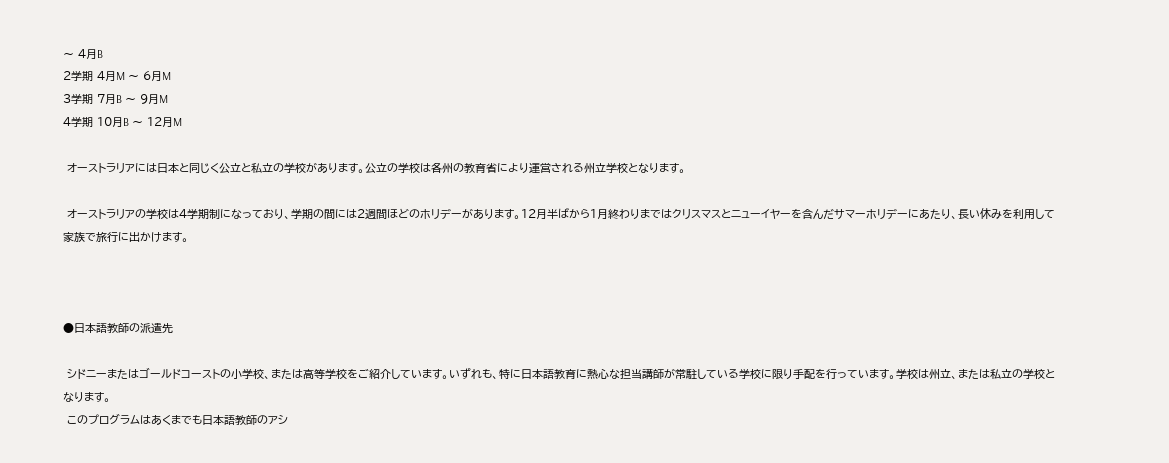〜 4月B
2学期 4月M 〜 6月M
3学期 7月B 〜 9月M
4学期 10月B 〜 12月M

 オーストラリアには日本と同じく公立と私立の学校があります。公立の学校は各州の教育省により運営される州立学校となります。

 オーストラリアの学校は4学期制になっており、学期の間には2週間ほどのホリデーがあります。12月半ばから1月終わりまではクリスマスとニューイヤーを含んだサマーホリデーにあたり、長い休みを利用して家族で旅行に出かけます。



●日本語教師の派遣先

 シドニーまたはゴールドコーストの小学校、または高等学校をご紹介しています。いずれも、特に日本語教育に熱心な担当講師が常駐している学校に限り手配を行っています。学校は州立、または私立の学校となります。
 このプログラムはあくまでも日本語教師のアシ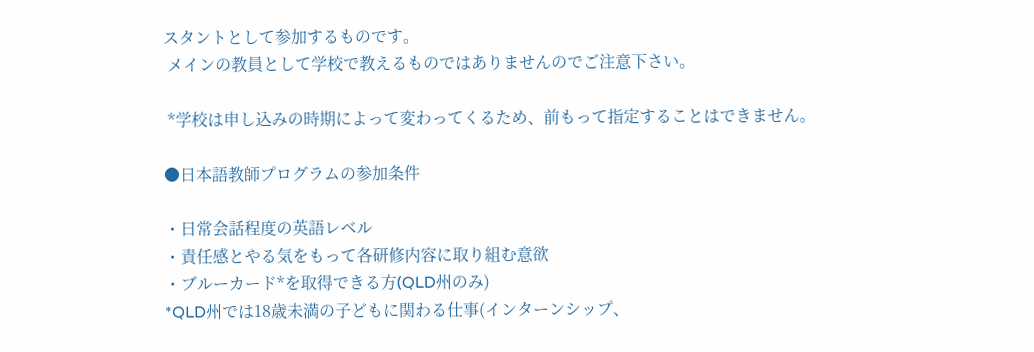スタントとして参加するものです。
 メインの教員として学校で教えるものではありませんのでご注意下さい。

 *学校は申し込みの時期によって変わってくるため、前もって指定することはできません。

●日本語教師プログラムの参加条件

・日常会話程度の英語レベル
・責任感とやる気をもって各研修内容に取り組む意欲
・ブルーカード*を取得できる方(QLD州のみ)
*QLD州では18歳未満の子どもに関わる仕事(インターンシップ、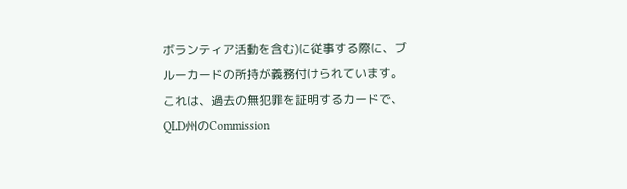ボランティア活動を含む)に従事する際に、ブルーカードの所持が義務付けられています。これは、過去の無犯罪を証明するカードで、QLD州のCommission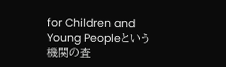for Children and Young Peopleという機関の査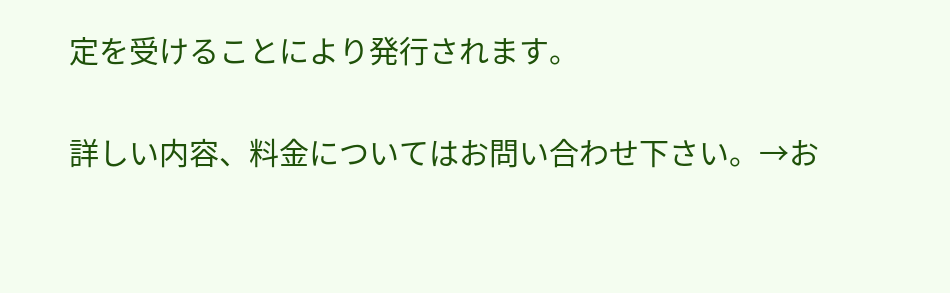定を受けることにより発行されます。

詳しい内容、料金についてはお問い合わせ下さい。→お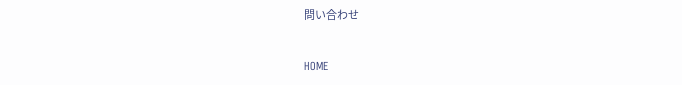問い合わせ


HOME